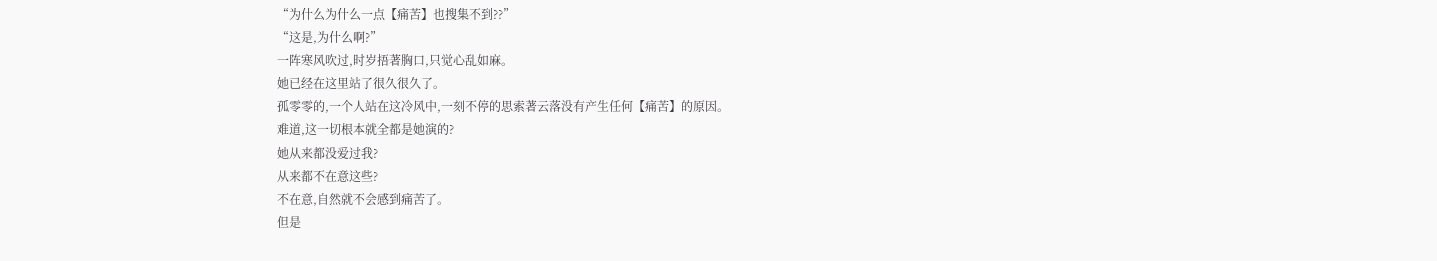“为什么为什么一点【痛苦】也搜集不到??”
“这是,为什么啊?”
一阵寒风吹过,时岁捂著胸口,只觉心乱如麻。
她已经在这里站了很久很久了。
孤零零的,一个人站在这冷风中,一刻不停的思索著云落没有产生任何【痛苦】的原因。
难道,这一切根本就全都是她演的?
她从来都没爱过我?
从来都不在意这些?
不在意,自然就不会感到痛苦了。
但是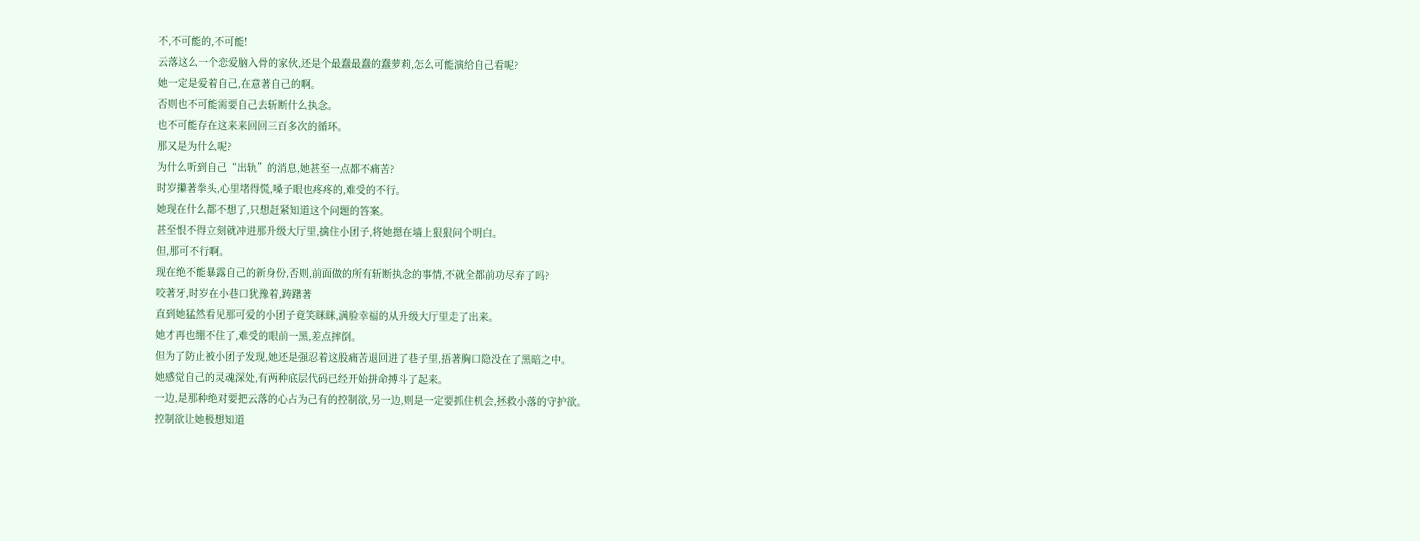不,不可能的,不可能!
云落这么一个恋爱脑入骨的家伙,还是个最蠢最蠢的蠢萝莉,怎么可能演给自己看呢?
她一定是爱着自己,在意著自己的啊。
否则也不可能需要自己去斩断什么执念。
也不可能存在这来来回回三百多次的循环。
那又是为什么呢?
为什么听到自己“出轨”的消息,她甚至一点都不痛苦?
时岁攥著拳头,心里堵得慌,嗓子眼也疼疼的,难受的不行。
她现在什么都不想了,只想赶紧知道这个问题的答案。
甚至恨不得立刻就冲进那升级大厅里,擒住小团子,将她摁在墙上狠狠问个明白。
但,那可不行啊。
现在绝不能暴露自己的新身份,否则,前面做的所有斩断执念的事情,不就全都前功尽弃了吗?
咬著牙,时岁在小巷口犹豫着,踌躇著
直到她猛然看见那可爱的小团子竟笑眯眯,满脸幸福的从升级大厅里走了出来。
她才再也绷不住了,难受的眼前一黑,差点摔倒。
但为了防止被小团子发现,她还是强忍着这股痛苦退回进了巷子里,捂著胸口隐没在了黑暗之中。
她感觉自己的灵魂深处,有两种底层代码已经开始拼命搏斗了起来。
一边,是那种绝对要把云落的心占为己有的控制欲,另一边,则是一定要抓住机会,拯救小落的守护欲。
控制欲让她极想知道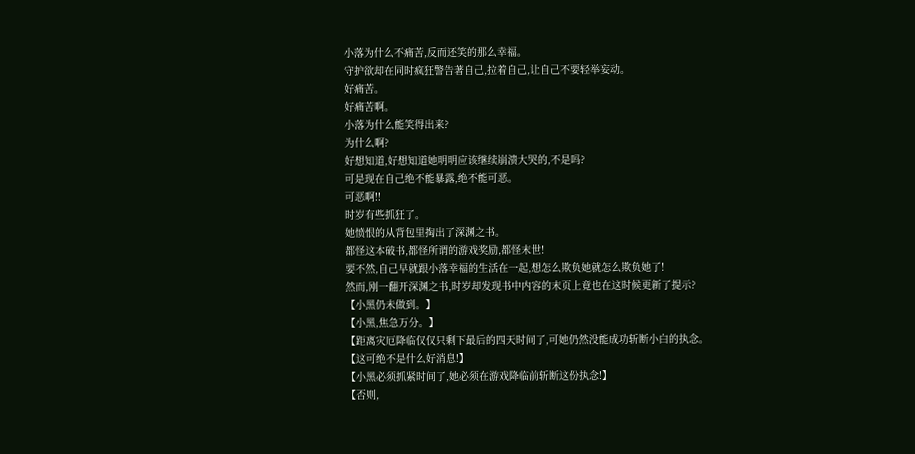小落为什么不痛苦,反而还笑的那么幸福。
守护欲却在同时疯狂警告著自己,拉着自己,让自己不要轻举妄动。
好痛苦。
好痛苦啊。
小落为什么能笑得出来?
为什么啊?
好想知道,好想知道她明明应该继续崩溃大哭的,不是吗?
可是现在自己绝不能暴露,绝不能可恶。
可恶啊!!
时岁有些抓狂了。
她愤恨的从背包里掏出了深渊之书。
都怪这本破书,都怪所谓的游戏奖励,都怪末世!
要不然,自己早就跟小落幸福的生活在一起,想怎么欺负她就怎么欺负她了!
然而,刚一翻开深渊之书,时岁却发现书中内容的末页上竟也在这时候更新了提示?
【小黑仍未做到。】
【小黑,焦急万分。】
【距离灾厄降临仅仅只剩下最后的四天时间了,可她仍然没能成功斩断小白的执念。
【这可绝不是什么好消息!】
【小黑必须抓紧时间了,她必须在游戏降临前斩断这份执念!】
【否则,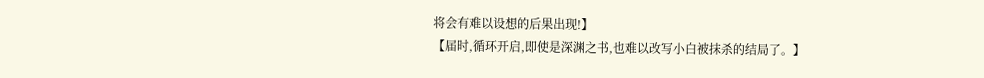将会有难以设想的后果出现!】
【届时,循环开启,即使是深渊之书,也难以改写小白被抹杀的结局了。】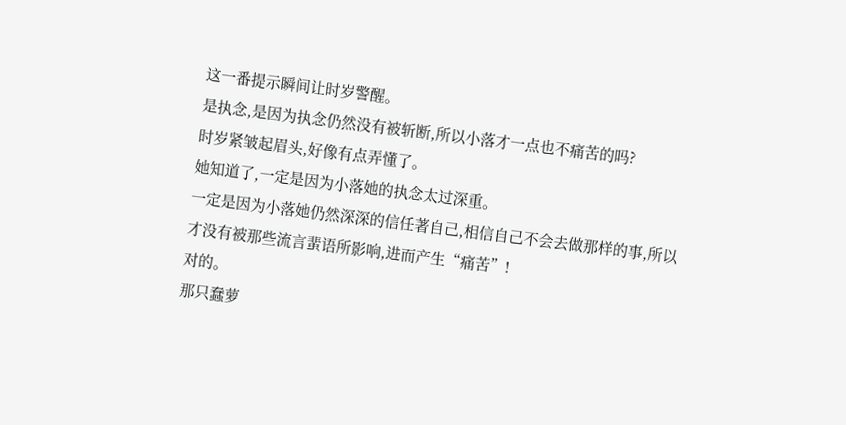这一番提示瞬间让时岁警醒。
是执念,是因为执念仍然没有被斩断,所以小落才一点也不痛苦的吗?
时岁紧皱起眉头,好像有点弄懂了。
她知道了,一定是因为小落她的执念太过深重。
一定是因为小落她仍然深深的信任著自己,相信自己不会去做那样的事,所以才没有被那些流言蜚语所影响,进而产生“痛苦”!
对的。
那只蠢萝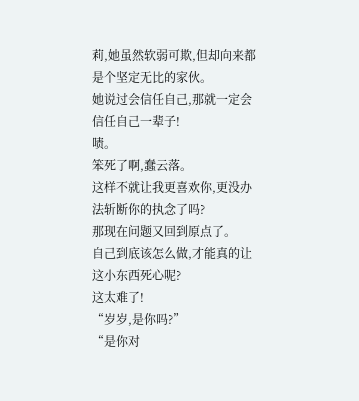莉,她虽然软弱可欺,但却向来都是个坚定无比的家伙。
她说过会信任自己,那就一定会信任自己一辈子!
啧。
笨死了啊,蠢云落。
这样不就让我更喜欢你,更没办法斩断你的执念了吗?
那现在问题又回到原点了。
自己到底该怎么做,才能真的让这小东西死心呢?
这太难了!
“岁岁,是你吗?”
“是你对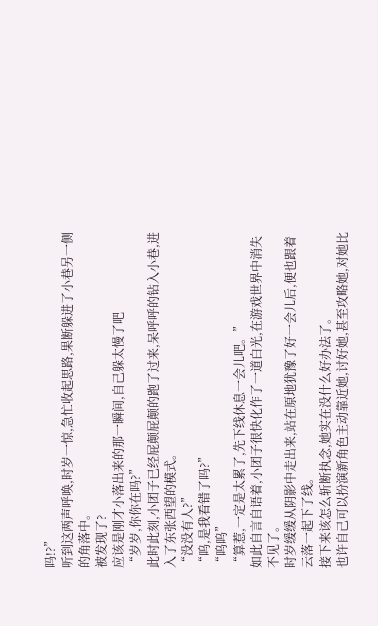吗!?”
听到这两声呼唤,时岁一惊,急忙收起思路,果断躲进了小巷另一侧的角落中。
被发现了?
应该是刚才小落出来的那一瞬间,自己躲太慢了吧
“岁岁,你你在吗?”
此时此刻,小团子已经屁颠屁颠的跑了过来,呆呼呼的钻入小巷,进入了东张西望的模式。
“没没有人?”
“呜,是我看错了吗?”
“呜呜”
“算惹,一定是太累了,先下线休息一会儿吧。”
如此自言自语着,小团子很快化作了一道白光,在游戏世界中消失不见了。
时岁缓缓从阴影中走出来,站在原地犹豫了好一会儿后,便也跟着云落一起下了线。
接下来该怎么斩断执念,她实在没什么好办法了。
也许自己可以扮演新角色主动靠近她,讨好她,甚至攻略她,对她比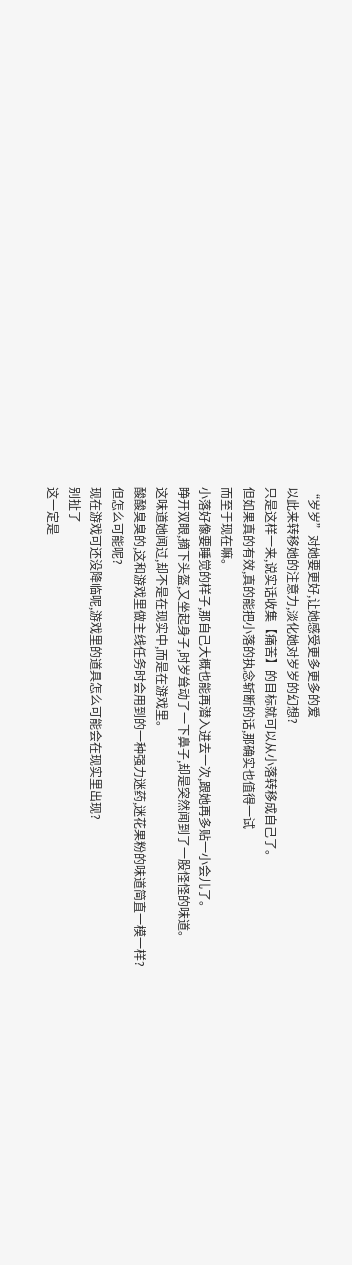“岁岁”对她要更好,让她感受更多更多的爱
以此来转移她的注意力,淡化她对岁岁的幻想?
只是这样一来,说实话收集【痛苦】的目标就可以从小落转移成自己了。
但如果真的有效,真的能把小落的执念斩断的话,那确实也值得一试
而至于现在嘛。
小落好像要睡觉的样子,那自己大概也能再潜入进去一次,跟她再多贴一小会儿了。
睁开双眼,摘下头盔,又坐起身子,时岁耸动了一下鼻子,却是突然闻到了一股怪怪的味道。
这味道她闻过,却不是在现实中,而是在游戏里。
酸酸臭臭的,这和游戏里做主线任务时会用到的一种强力迷药,迷花果粉的味道简直一模一样?
但怎么可能呢?
现在游戏可还没降临呢,游戏里的道具怎么可能会在现实里出现?
别扯了
这一定是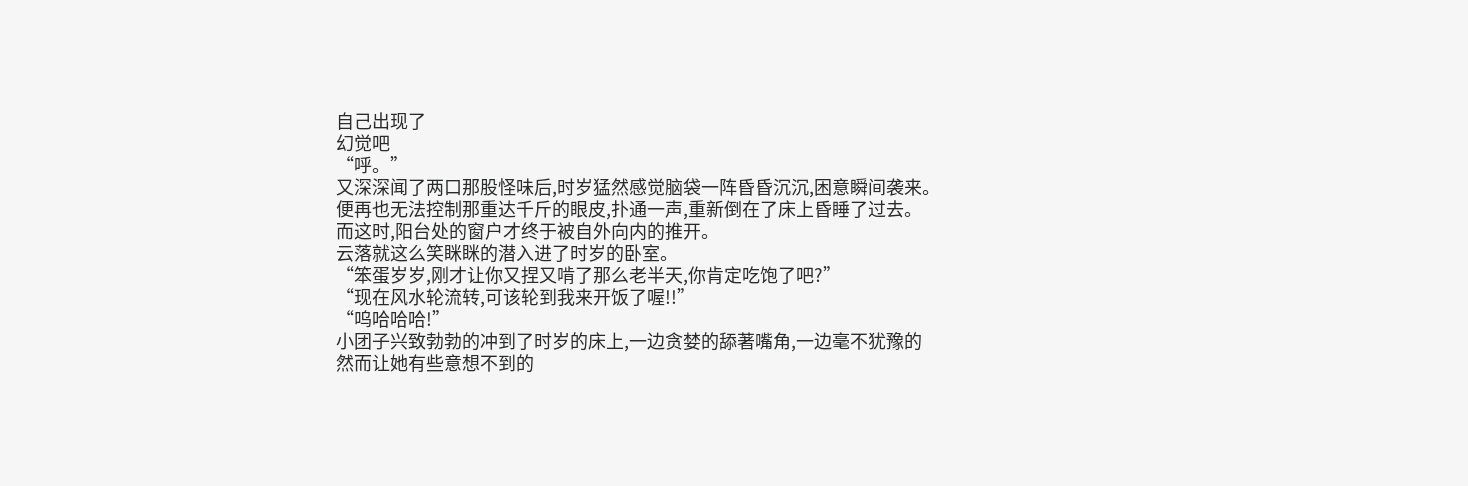自己出现了
幻觉吧
“呼。”
又深深闻了两口那股怪味后,时岁猛然感觉脑袋一阵昏昏沉沉,困意瞬间袭来。
便再也无法控制那重达千斤的眼皮,扑通一声,重新倒在了床上昏睡了过去。
而这时,阳台处的窗户才终于被自外向内的推开。
云落就这么笑眯眯的潜入进了时岁的卧室。
“笨蛋岁岁,刚才让你又捏又啃了那么老半天,你肯定吃饱了吧?”
“现在风水轮流转,可该轮到我来开饭了喔!!”
“呜哈哈哈!”
小团子兴致勃勃的冲到了时岁的床上,一边贪婪的舔著嘴角,一边毫不犹豫的
然而让她有些意想不到的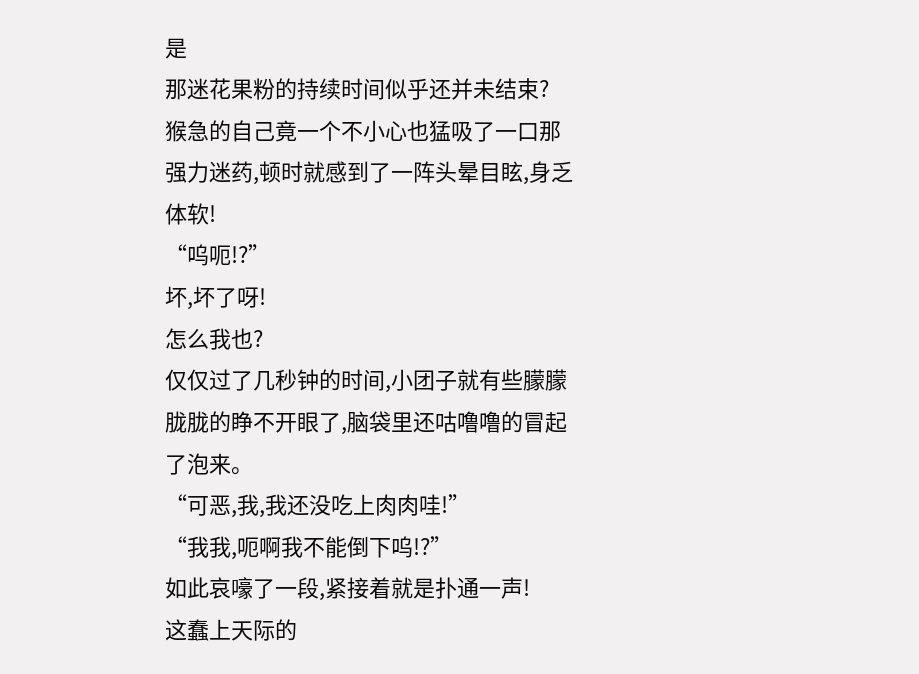是
那迷花果粉的持续时间似乎还并未结束?
猴急的自己竟一个不小心也猛吸了一口那强力迷药,顿时就感到了一阵头晕目眩,身乏体软!
“呜呃!?”
坏,坏了呀!
怎么我也?
仅仅过了几秒钟的时间,小团子就有些朦朦胧胧的睁不开眼了,脑袋里还咕噜噜的冒起了泡来。
“可恶,我,我还没吃上肉肉哇!”
“我我,呃啊我不能倒下呜!?”
如此哀嚎了一段,紧接着就是扑通一声!
这蠢上天际的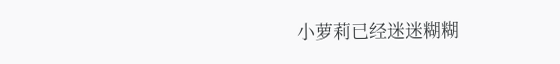小萝莉已经迷迷糊糊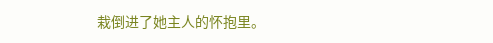栽倒进了她主人的怀抱里。